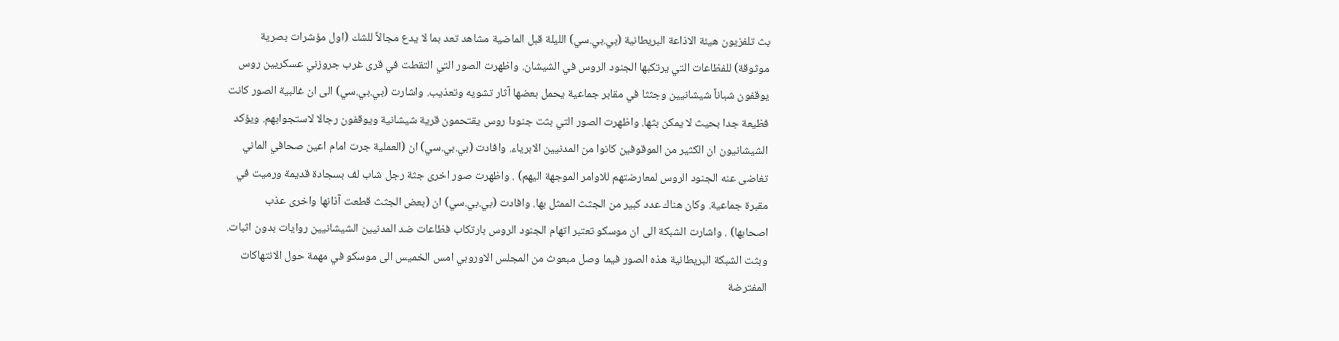بث تلفزيون هيئة الاذاعة البريطانية (بي.بي.سي) الليلة قبل الماضية مشاهد تعد بما لا يدع مجالاً للشك (اول مؤشرات بصرية موثوقة) للفظاعات التي يرتكبها الجنود الروس في الشيشان. واظهرت الصور التي التقطت في قرى غرب جروزني عسكريين روس يوقفون شباناً شيشانيين وجثثا في مقابر جماعية يحمل بعضها آثار تشويه وتعذيب. واشارت (بي.بي.سي) الى ان غالبية الصور كانت فظيعة جدا بحيث لا يمكن بثها. واظهرت الصور التي بثت جنودا روس يقتحمون قرية شيشانية ويوقفون رجالا لاستجوابهم. ويؤكد الشيشانيون ان الكثير من الموقوفين كانوا من المدنيين الابرياء. وافادت (بي.بي.سي) ان (العملية جرت امام اعين صحافي الماني تغاضى عنه الجنود الروس لمعارضتهم للاوامر الموجهة اليهم) . واظهرت صور اخرى جثة رجل شاب لف بسجادة قديمة ورميت في مقبرة جماعية. وكان هناك عدد كبير من الجثث الممثل بها. وافادت (بي.بي.سي) ان (بعض الجثث قطعت آذانها واخرى عذب اصحابها) . واشارت الشبكة الى ان موسكو تعتبر اتهام الجنود الروس بارتكاب فظاعات ضد المدنيين الشيشانيين روايات بدون اثبات. وبثت الشبكة البريطانية هذه الصور فيما وصل مبعوث من المجلس الاوروبي امس الخميس الى موسكو في مهمة حول الانتهاكات المفترضة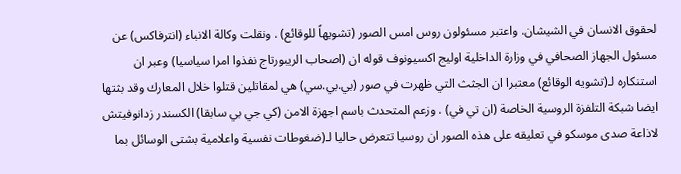لحقوق الانسان في الشيشان. واعتبر مسئولون روس امس الصور (تشويهاً للوقائع) . ونقلت وكالة الانباء (انترفاكس) عن مسئول الجهاز الصحافي في وزارة الداخلية اوليج اكسيونوف قوله ان (اصحاب الريبورتاج نفذوا امرا سياسيا) وعبر ان استنكاره لـ(تشويه الوقائع) معتبرا ان الجثث التي ظهرت في صور (بي.بي.سي) هي لمقاتلين قتلوا خلال المعارك وقد بثتها ايضا شبكة التلفزة الروسية الخاصة (ان تي في) . وزعم المتحدث باسم اجهزة الامن (كي جي بي سابقا) الكسندر زدانوفيتش لاذاعة صدى موسكو في تعليقه على هذه الصور ان روسيا تتعرض حاليا لـ(ضغوطات نفسية واعلامية بشتى الوسائل بما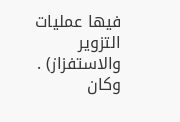فيها عمليات التزوير والاستفزاز) . وكان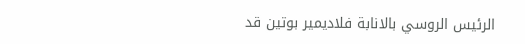الرئيس الروسي بالانابة فلاديمير بوتين قد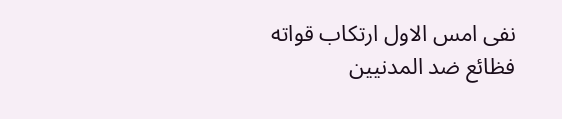نفى امس الاول ارتكاب قواته فظائع ضد المدنيين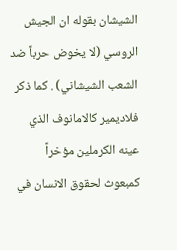الشيشان بقوله ان الجيش الروسي (لا يخوض حرباً ضد الشعب الشيشاني) . كما ذكر فلاديمير كالامانوف الذي عينه الكرملين مؤخراً كمبعوث لحقوق الانسان في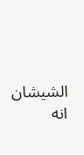الشيشان انه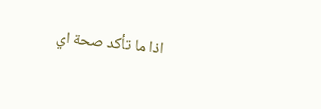اذا ما تأكد صحة اي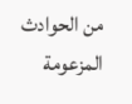من الحوادث المزعومة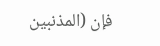فإن (المذنبين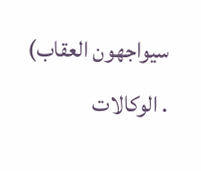سيواجهون العقاب) . الوكالات